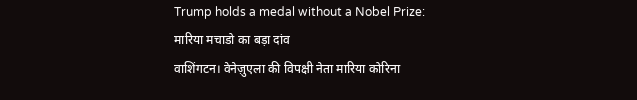Trump holds a medal without a Nobel Prize: मारिया मचाडो का बड़ा दांव
वाशिंगटन। वेनेज़ुएला की विपक्षी नेता मारिया कोरिना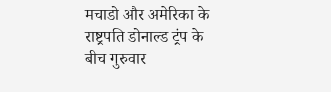मचाडो और अमेरिका के राष्ट्रपति डोनाल्ड ट्रंप के बीच गुरुवार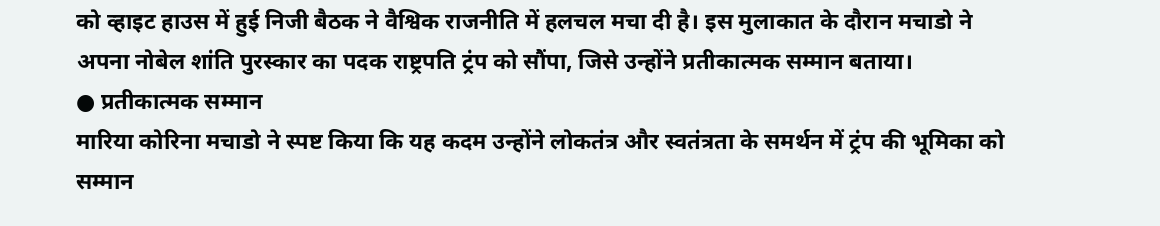को व्हाइट हाउस में हुई निजी बैठक ने वैश्विक राजनीति में हलचल मचा दी है। इस मुलाकात के दौरान मचाडो ने अपना नोबेल शांति पुरस्कार का पदक राष्ट्रपति ट्रंप को सौंपा, जिसे उन्होंने प्रतीकात्मक सम्मान बताया।
● प्रतीकात्मक सम्मान
मारिया कोरिना मचाडो ने स्पष्ट किया कि यह कदम उन्होंने लोकतंत्र और स्वतंत्रता के समर्थन में ट्रंप की भूमिका को सम्मान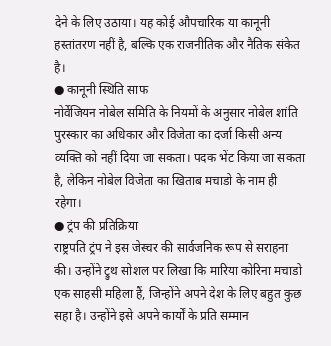देने के लिए उठाया। यह कोई औपचारिक या कानूनी हस्तांतरण नहीं है, बल्कि एक राजनीतिक और नैतिक संकेत है।
● कानूनी स्थिति साफ
नोर्वेजियन नोबेल समिति के नियमों के अनुसार नोबेल शांति पुरस्कार का अधिकार और विजेता का दर्जा किसी अन्य व्यक्ति को नहीं दिया जा सकता। पदक भेंट किया जा सकता है, लेकिन नोबेल विजेता का खिताब मचाडो के नाम ही रहेगा।
● ट्रंप की प्रतिक्रिया
राष्ट्रपति ट्रंप ने इस जेस्चर की सार्वजनिक रूप से सराहना की। उन्होंने ट्रुथ सोशल पर लिखा कि मारिया कोरिना मचाडो एक साहसी महिला हैं, जिन्होंने अपने देश के लिए बहुत कुछ सहा है। उन्होंने इसे अपने कार्यों के प्रति सम्मान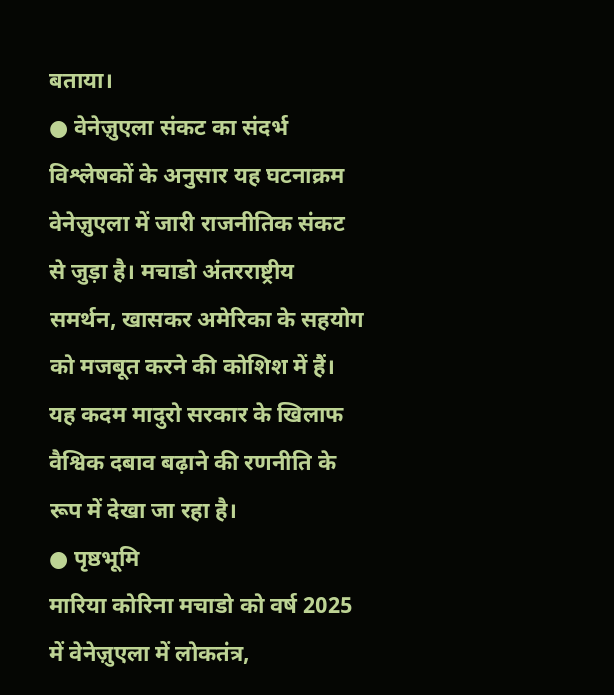बताया।
● वेनेज़ुएला संकट का संदर्भ
विश्लेषकों के अनुसार यह घटनाक्रम वेनेज़ुएला में जारी राजनीतिक संकट से जुड़ा है। मचाडो अंतरराष्ट्रीय समर्थन, खासकर अमेरिका के सहयोग को मजबूत करने की कोशिश में हैं। यह कदम मादुरो सरकार के खिलाफ वैश्विक दबाव बढ़ाने की रणनीति के रूप में देखा जा रहा है।
● पृष्ठभूमि
मारिया कोरिना मचाडो को वर्ष 2025 में वेनेज़ुएला में लोकतंत्र,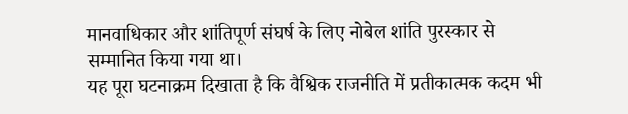मानवाधिकार और शांतिपूर्ण संघर्ष के लिए नोबेल शांति पुरस्कार से सम्मानित किया गया था।
यह पूरा घटनाक्रम दिखाता है कि वैश्विक राजनीति में प्रतीकात्मक कदम भी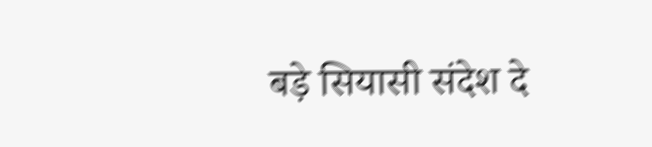बड़े सियासी संदेश दे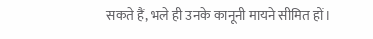सकते हैं, भले ही उनके कानूनी मायने सीमित हों।